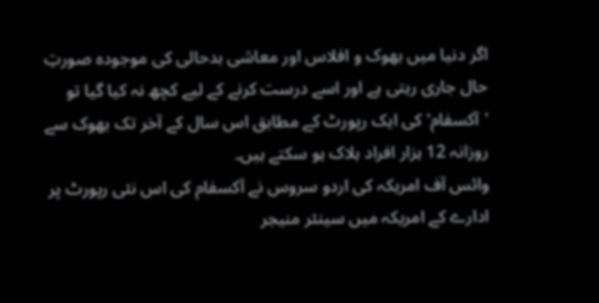اگر دنیا میں بھوک و افلاس اور معاشی بدحالی کی موجودہ صورتِ حال جاری رہتی ہے اور اسے درست کرنے کے لیے کچھ نہ کیا گیا تو 'آکسفام' کی ایک رپورٹ کے مطابق اس سال کے آخر تک بھوک سے روزانہ 12 ہزار افراد ہلاک ہو سکتے ہیں۔
وائس آف امریکہ کی اردو سروس نے آکسفام کی اس نئی رپورٹ پر ادارے کے امریکہ میں سینئر منیجر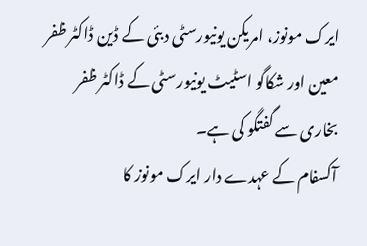ایرک مونوز، امریکن یونیورسٹی دبئی کے ڈین ڈاکٹر ظفر معین اور شکاگو اسٹیٹ یونیورسٹی کے ڈاکٹر ظفر بخاری سے گفتگو کی ہے۔
آکسفام کے عہدے دار ایرک مونوز کا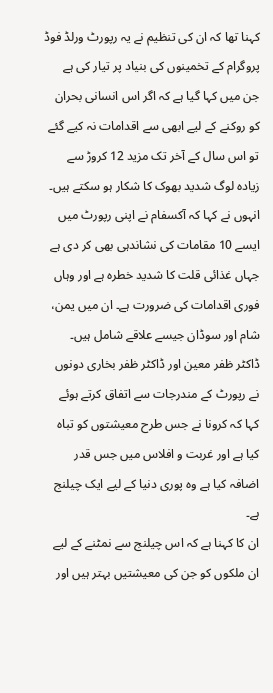کہنا تھا کہ ان کی تنظیم نے یہ رپورٹ ورلڈ فوڈ پروگرام کے تخمینوں کی بنیاد پر تیار کی ہے جن میں کہا گیا ہے کہ اگر اس انسانی بحران کو روکنے کے لیے ابھی سے اقدامات نہ کیے گئے تو اس سال کے آخر تک مزید 12 کروڑ سے زیادہ لوگ شدید بھوک کا شکار ہو سکتے ہیں۔
انہوں نے کہا کہ آکسفام نے اپنی رپورٹ میں ایسے 10 مقامات کی نشاندہی بھی کر دی ہے جہاں غذائی قلت کا شدید خطرہ ہے اور وہاں فوری اقدامات کی ضرورت ہے۔ ان میں یمن، شام اور سوڈان جیسے علاقے شامل ہیں۔
ڈاکٹر ظفر معین اور ڈاکٹر ظفر بخاری دونوں نے رپورٹ کے مندرجات سے اتفاق کرتے ہوئے کہا کہ کرونا نے جس طرح معیشتوں کو تباہ کیا ہے اور غربت و افلاس میں جس قدر اضافہ کیا ہے وہ پوری دنیا کے لیے ایک چیلنج ہے۔
ان کا کہنا ہے کہ اس چیلنج سے نمٹنے کے لیے ان ملکوں کو جن کی معیشتیں بہتر ہیں اور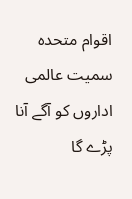اقوام متحدہ سمیت عالمی اداروں کو آگے آنا پڑے گا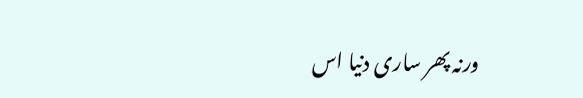ورنہ پھر ساری دنیا اس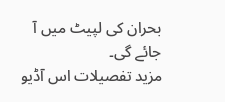بحران کی لپیٹ میں آ جائے گی۔
مزید تفصیلات اس آڈیو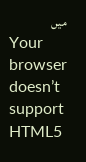میں
Your browser doesn’t support HTML5